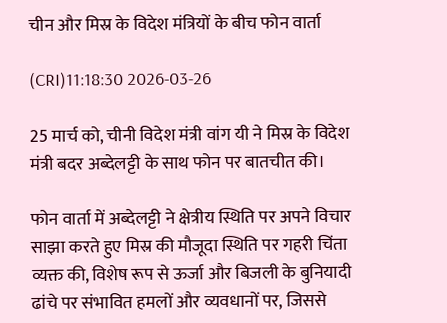चीन और मिस्र के विदेश मंत्रियों के बीच फोन वार्ता

(CRI)11:18:30 2026-03-26

25 मार्च को, चीनी विदेश मंत्री वांग यी ने मिस्र के विदेश मंत्री बदर अब्देलट्टी के साथ फोन पर बातचीत की।

फोन वार्ता में अब्देलट्टी ने क्षेत्रीय स्थिति पर अपने विचार साझा करते हुए मिस्र की मौजूदा स्थिति पर गहरी चिंता व्यक्त की, विशेष रूप से ऊर्जा और बिजली के बुनियादी ढांचे पर संभावित हमलों और व्यवधानों पर, जिससे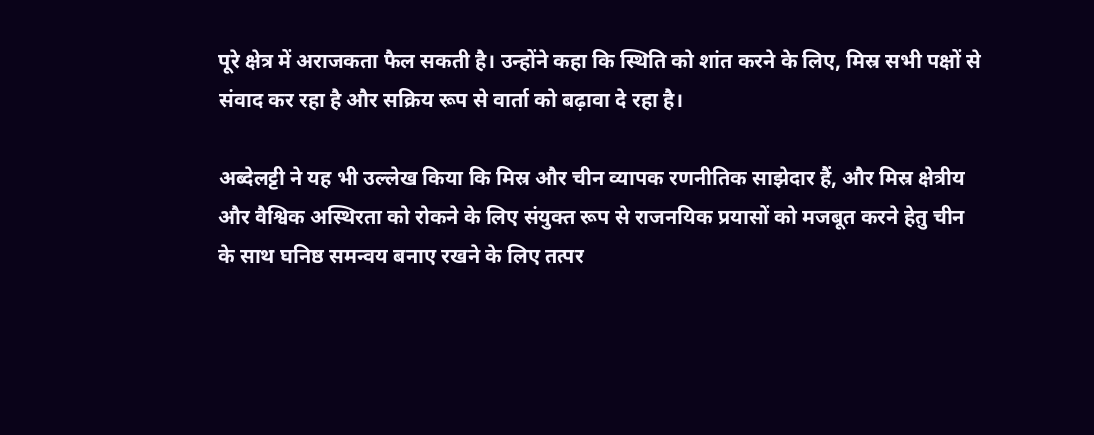पूरे क्षेत्र में अराजकता फैल सकती है। उन्होंने कहा कि स्थिति को शांत करने के लिए, मिस्र सभी पक्षों से संवाद कर रहा है और सक्रिय रूप से वार्ता को बढ़ावा दे रहा है।

अब्देलट्टी ने यह भी उल्लेख किया कि मिस्र और चीन व्यापक रणनीतिक साझेदार हैं, और मिस्र क्षेत्रीय और वैश्विक अस्थिरता को रोकने के लिए संयुक्त रूप से राजनयिक प्रयासों को मजबूत करने हेतु चीन के साथ घनिष्ठ समन्वय बनाए रखने के लिए तत्पर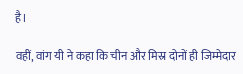है।

वहीं, वांग यी ने कहा कि चीन और मिस्र दोनों ही जिम्मेदार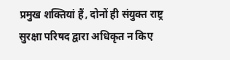प्रमुख शक्तियां हैं, दोनों ही संयुक्त राष्ट्र सुरक्षा परिषद द्वारा अधिकृत न किए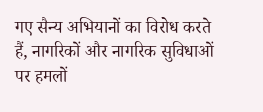गए सैन्य अभियानों का विरोध करते हैं, नागरिकों और नागरिक सुविधाओं पर हमलों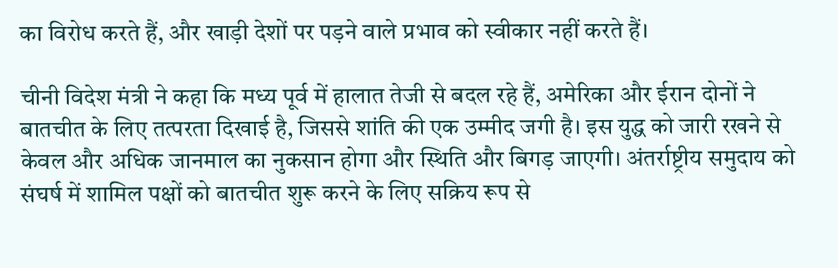का विरोध करते हैं, और खाड़ी देशों पर पड़ने वाले प्रभाव को स्वीकार नहीं करते हैं।

चीनी विदेश मंत्री ने कहा कि मध्य पूर्व में हालात तेजी से बदल रहे हैं, अमेरिका और ईरान दोनों ने बातचीत के लिए तत्परता दिखाई है, जिससे शांति की एक उम्मीद जगी है। इस युद्ध को जारी रखने से केवल और अधिक जानमाल का नुकसान होगा और स्थिति और बिगड़ जाएगी। अंतर्राष्ट्रीय समुदाय को संघर्ष में शामिल पक्षों को बातचीत शुरू करने के लिए सक्रिय रूप से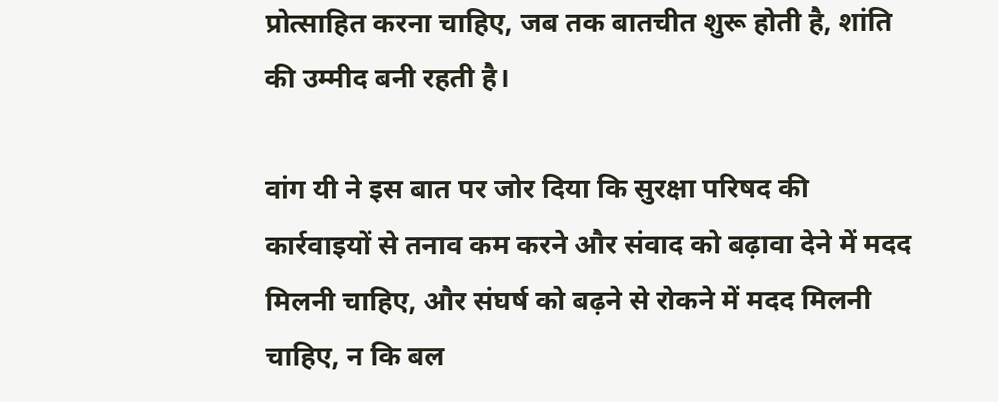प्रोत्साहित करना चाहिए, जब तक बातचीत शुरू होती है, शांति की उम्मीद बनी रहती है।

वांग यी ने इस बात पर जोर दिया कि सुरक्षा परिषद की कार्रवाइयों से तनाव कम करने और संवाद को बढ़ावा देने में मदद मिलनी चाहिए, और संघर्ष को बढ़ने से रोकने में मदद मिलनी चाहिए, न कि बल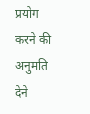प्रयोग करने की अनुमति देने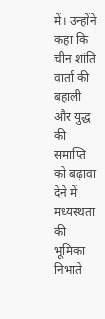में। उन्होंने कहा कि चीन शांति वार्ता की बहाली और युद्ध की समाप्ति को बढ़ावा देने में मध्यस्थता की भूमिका निभाते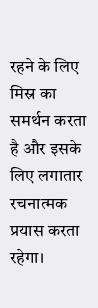रहने के लिए मिस्र का समर्थन करता है और इसके लिए लगातार रचनात्मक प्रयास करता रहेगा।